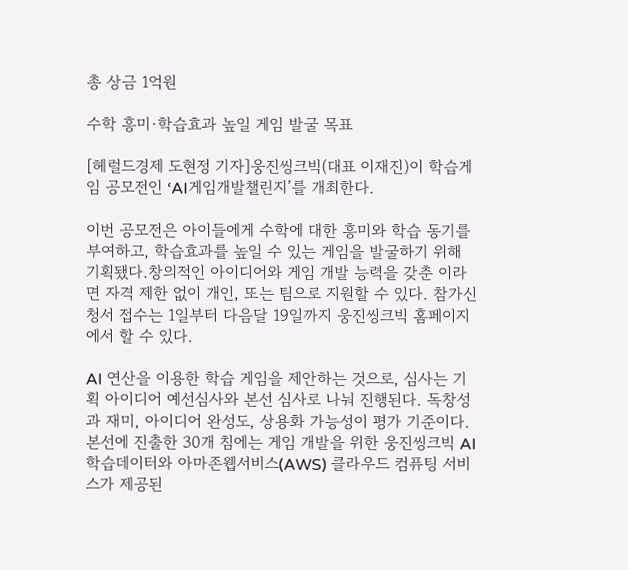총 상금 1억원

수학 흥미·학습효과 높일 게임 발굴 목표

[헤럴드경제 도현정 기자]웅진씽크빅(대표 이재진)이 학습게임 공모전인 ‘AI게임개발챌린지’를 개최한다.

이번 공모전은 아이들에게 수학에 대한 흥미와 학습 동기를 부여하고, 학습효과를 높일 수 있는 게임을 발굴하기 위해 기획됐다.창의적인 아이디어와 게임 개발 능력을 갖춘 이라면 자격 제한 없이 개인, 또는 팀으로 지원할 수 있다. 참가신청서 접수는 1일부터 다음달 19일까지 웅진씽크빅 홈페이지에서 할 수 있다.

AI 연산을 이용한 학습 게임을 제안하는 것으로, 심사는 기획 아이디어 예선심사와 본선 심사로 나눠 진행된다. 독창성과 재미, 아이디어 완성도, 상용화 가능성이 평가 기준이다. 본선에 진출한 30개 침에는 게임 개발을 위한 웅진씽크빅 AI학습데이터와 아마존웹서비스(AWS) 클라우드 컴퓨팅 서비스가 제공된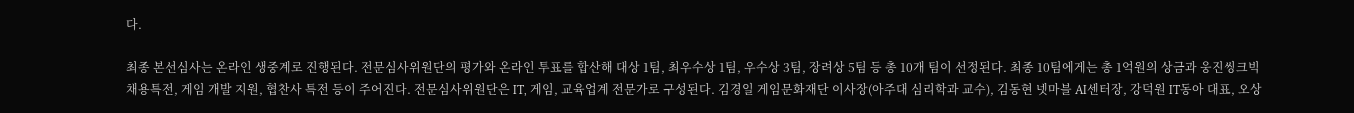다.

최종 본선심사는 온라인 생중계로 진행된다. 전문심사위원단의 평가와 온라인 투표를 합산해 대상 1팀, 최우수상 1팀, 우수상 3팀, 장려상 5팀 등 총 10개 팀이 선정된다. 최종 10팀에게는 총 1억원의 상금과 웅진씽크빅 채용특전, 게임 개발 지원, 협찬사 특전 등이 주어진다. 전문심사위원단은 IT, 게임, 교육업계 전문가로 구성된다. 김경일 게임문화재단 이사장(아주대 심리학과 교수), 김동현 넷마블 AI센터장, 강덕원 IT동아 대표, 오상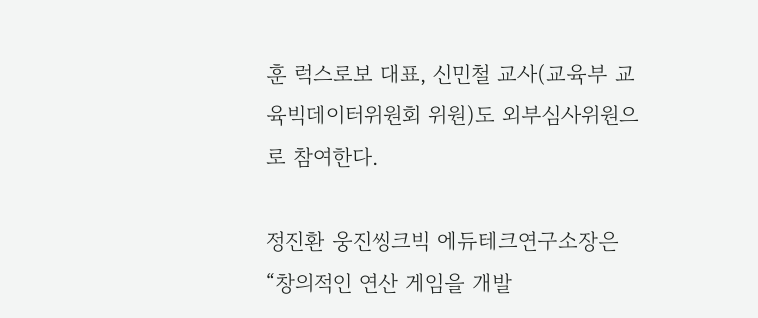훈 럭스로보 대표, 신민철 교사(교육부 교육빅데이터위원회 위원)도 외부심사위원으로 참여한다.

정진환 웅진씽크빅 에듀테크연구소장은 “창의적인 연산 게임을 개발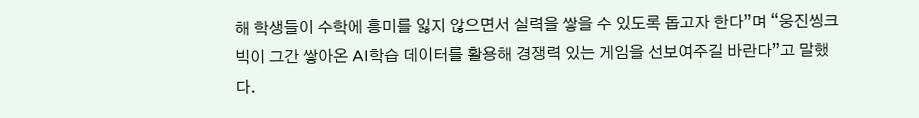해 학생들이 수학에 흥미를 잃지 않으면서 실력을 쌓을 수 있도록 돕고자 한다”며 “웅진씽크빅이 그간 쌓아온 AI학습 데이터를 활용해 경쟁력 있는 게임을 선보여주길 바란다”고 말했다.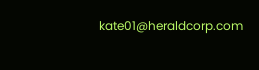kate01@heraldcorp.com